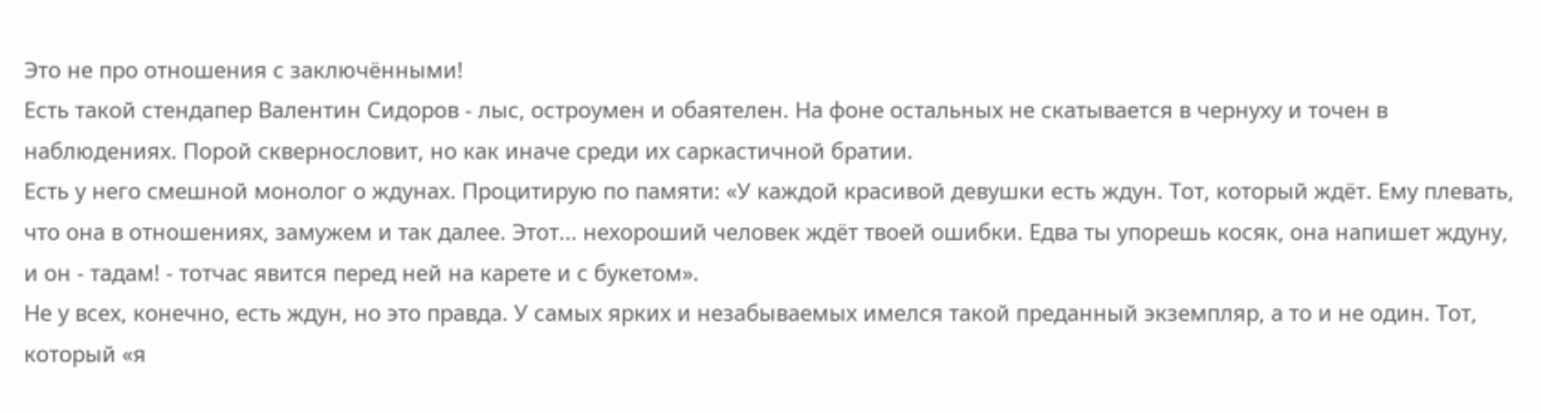Это не про отношения с заключёнными!
Есть такой стендапер Валентин Сидоров - лыс, остроумен и обаятелен. На фоне остальных не скатывается в чернуху и точен в наблюдениях. Порой сквернословит, но как иначе среди их саркастичной братии.
Есть у него смешной монолог о ждунах. Процитирую по памяти: «У каждой красивой девушки есть ждун. Тот, который ждёт. Ему плевать, что она в отношениях, замужем и так далее. Этот... нехороший человек ждёт твоей ошибки. Едва ты упорешь косяк, она напишет ждуну, и он - тадам! - тотчас явится перед ней на карете и с букетом».
Не у всех, конечно, есть ждун, но это правда. У самых ярких и незабываемых имелся такой преданный экземпляр, а то и не один. Тот, который «я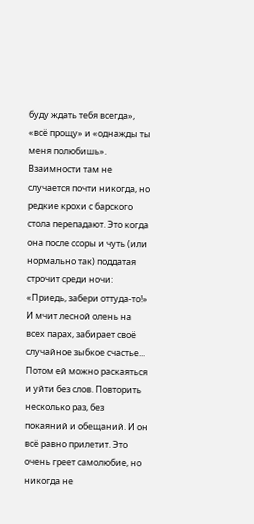буду ждать тебя всегда», «всё прощу» и «однажды ты меня полюбишь». Взаимности там не случается почти никогда, но редкие крохи с барского стола перепадают. Это когда она после ссоры и чуть (или нормально так) поддатая строчит среди ночи: «Приедь, забери оттуда-то!» И мчит лесной олень на всех парах, забирает своё случайное зыбкое счастье...
Потом ей можно раскаяться и уйти без слов. Повторить несколько раз, без покаяний и обещаний. И он всё равно прилетит. Это очень греет самолюбие, но никогда не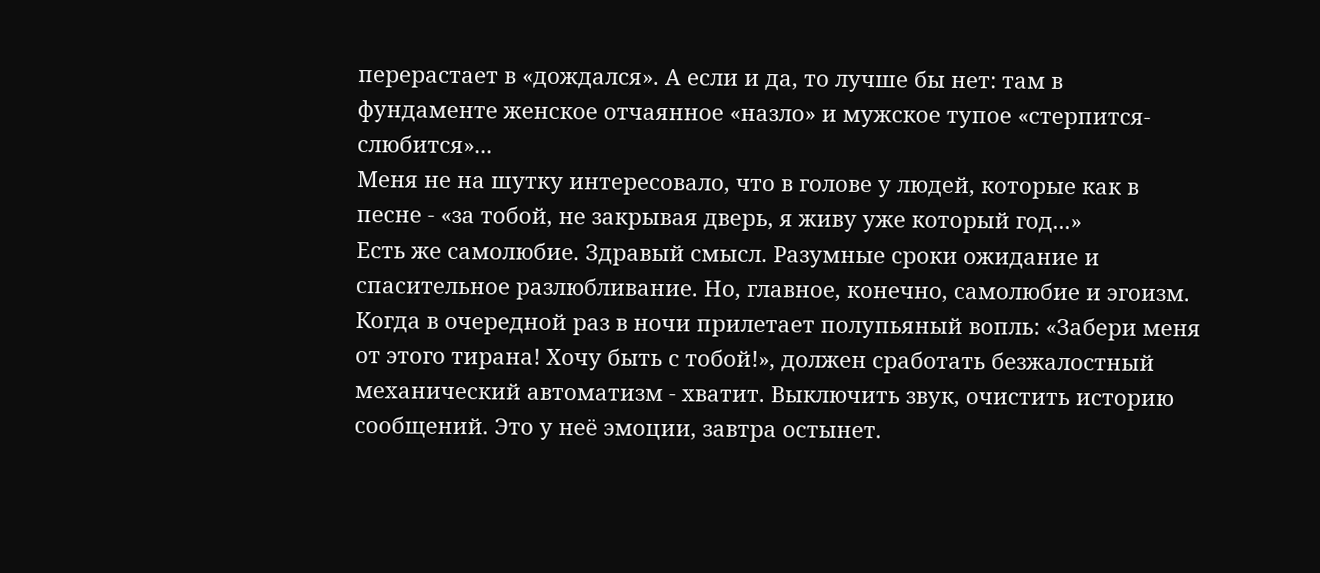перерастает в «дождался». А если и да, то лучше бы нет: там в фундаменте женское отчаянное «назло» и мужское тупое «стерпится-слюбится»...
Меня не на шутку интересовало, что в голове у людей, которые как в песне - «за тобой, не закрывая дверь, я живу уже который год...»
Есть же самолюбие. Здравый смысл. Разумные сроки ожидание и спасительное разлюбливание. Но, главное, конечно, самолюбие и эгоизм. Когда в очередной раз в ночи прилетает полупьяный вопль: «Забери меня от этого тирана! Хочу быть с тобой!», должен сработать безжалостный механический автоматизм - хватит. Выключить звук, очистить историю сообщений. Это у неё эмоции, завтра остынет.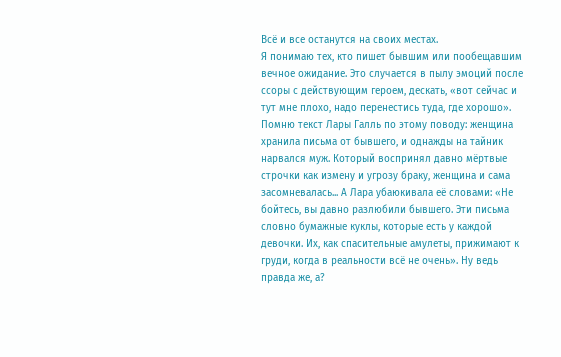Всё и все останутся на своих местах.
Я понимаю тех, кто пишет бывшим или пообещавшим вечное ожидание. Это случается в пылу эмоций после ссоры с действующим героем, дескать, «вот сейчас и тут мне плохо, надо перенестись туда, где хорошо». Помню текст Лары Галль по этому поводу: женщина хранила письма от бывшего, и однажды на тайник нарвался муж. Который воспринял давно мёртвые строчки как измену и угрозу браку, женщина и сама засомневалась... А Лара убаюкивала её словами: «Не бойтесь, вы давно разлюбили бывшего. Эти письма словно бумажные куклы, которые есть у каждой девочки. Их, как спасительные амулеты, прижимают к груди, когда в реальности всё не очень». Ну ведь правда же, а?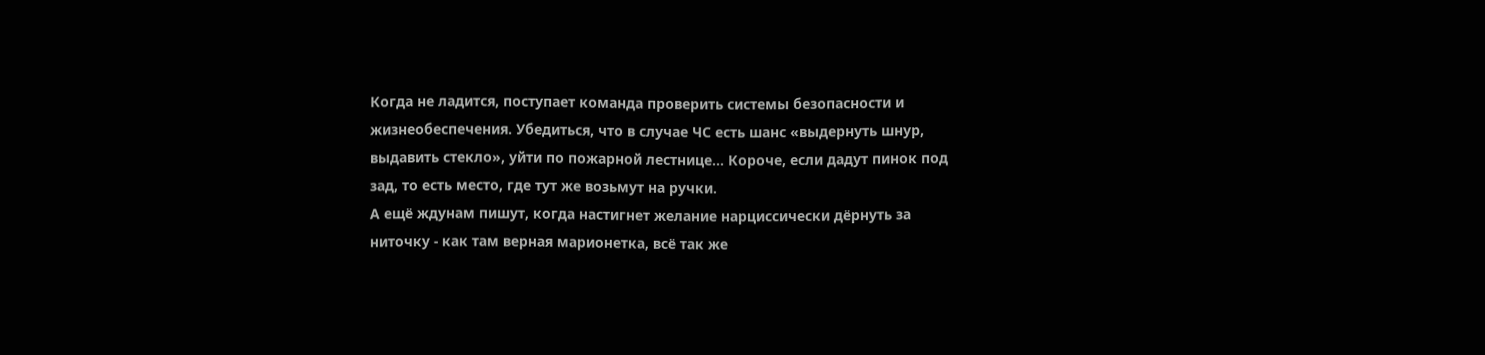Когда не ладится, поступает команда проверить системы безопасности и жизнеобеспечения. Убедиться, что в случае ЧС есть шанс «выдернуть шнур, выдавить стекло», уйти по пожарной лестнице... Короче, если дадут пинок под зад, то есть место, где тут же возьмут на ручки.
А ещё ждунам пишут, когда настигнет желание нарциссически дёрнуть за ниточку - как там верная марионетка, всё так же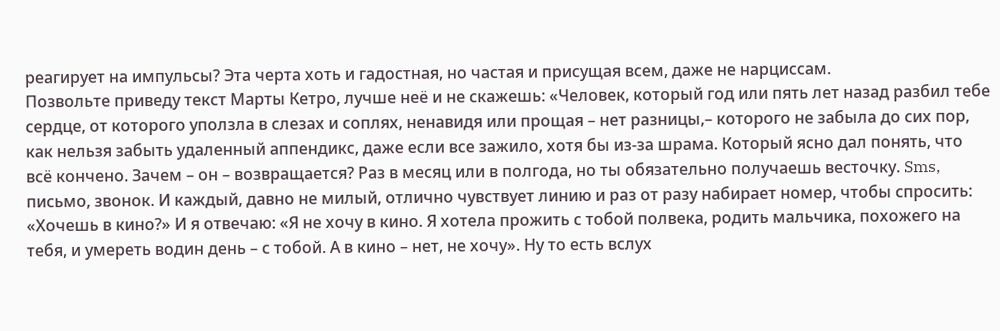реагирует на импульсы? Эта черта хоть и гадостная, но частая и присущая всем, даже не нарциссам.
Позвольте приведу текст Марты Кетро, лучше неё и не скажешь: «Человек, который год или пять лет назад разбил тебе сердце, от которого уползла в слезах и соплях, ненавидя или прощая – нет разницы,– которого не забыла до сих пор, как нельзя забыть удаленный аппендикс, даже если все зажило, хотя бы из-за шрама. Который ясно дал понять, что всё кончено. Зачем – он – возвращается? Раз в месяц или в полгода, но ты обязательно получаешь весточку. Sms, письмо, звонок. И каждый, давно не милый, отлично чувствует линию и раз от разу набирает номер, чтобы спросить: «Хочешь в кино?» И я отвечаю: «Я не хочу в кино. Я хотела прожить с тобой полвека, родить мальчика, похожего на тебя, и умереть водин день – с тобой. А в кино – нет, не хочу». Ну то есть вслух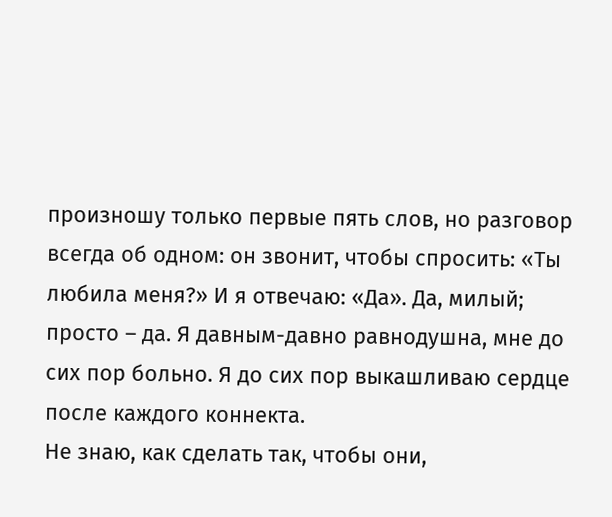произношу только первые пять слов, но разговор всегда об одном: он звонит, чтобы спросить: «Ты любила меня?» И я отвечаю: «Да». Да, милый; просто – да. Я давным-давно равнодушна, мне до сих пор больно. Я до сих пор выкашливаю сердце после каждого коннекта.
Не знаю, как сделать так, чтобы они,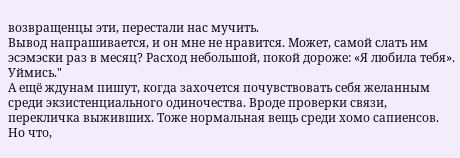возвращенцы эти, перестали нас мучить.
Вывод напрашивается, и он мне не нравится. Может, самой слать им эсэмэски раз в месяц? Расход небольшой, покой дороже: «Я любила тебя». Уймись."
А ещё ждунам пишут, когда захочется почувствовать себя желанным среди экзистенциального одиночества. Вроде проверки связи, перекличка выживших. Тоже нормальная вещь среди хомо сапиенсов.
Но что,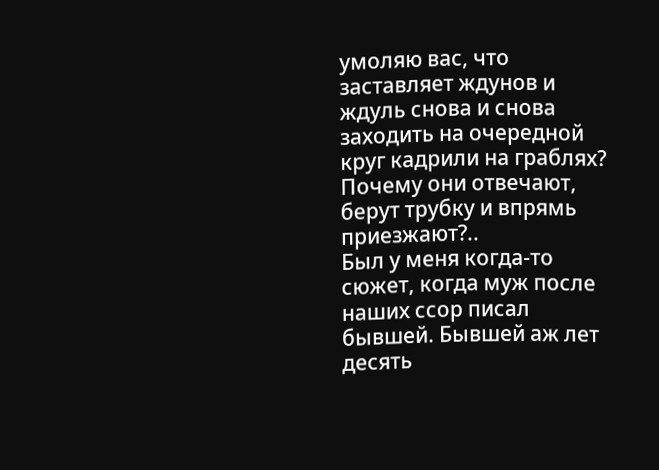умоляю вас, что заставляет ждунов и ждуль снова и снова заходить на очередной круг кадрили на граблях? Почему они отвечают, берут трубку и впрямь приезжают?..
Был у меня когда-то сюжет, когда муж после наших ссор писал бывшей. Бывшей аж лет десять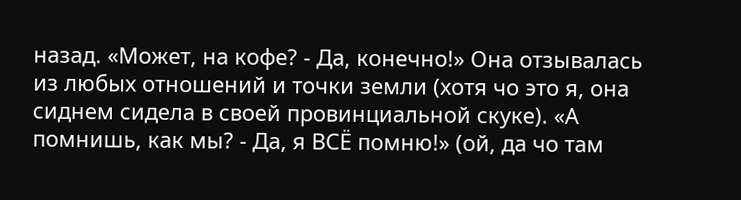назад. «Может, на кофе? - Да, конечно!» Она отзывалась из любых отношений и точки земли (хотя чо это я, она сиднем сидела в своей провинциальной скуке). «А помнишь, как мы? - Да, я ВСЁ помню!» (ой, да чо там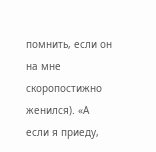помнить, если он на мне скоропостижно женился). «А если я приеду,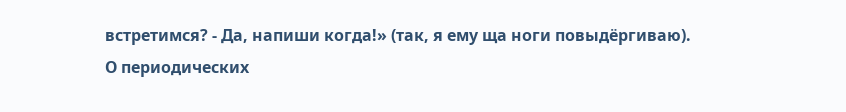встретимся? - Да, напиши когда!» (так, я ему ща ноги повыдёргиваю).
О периодических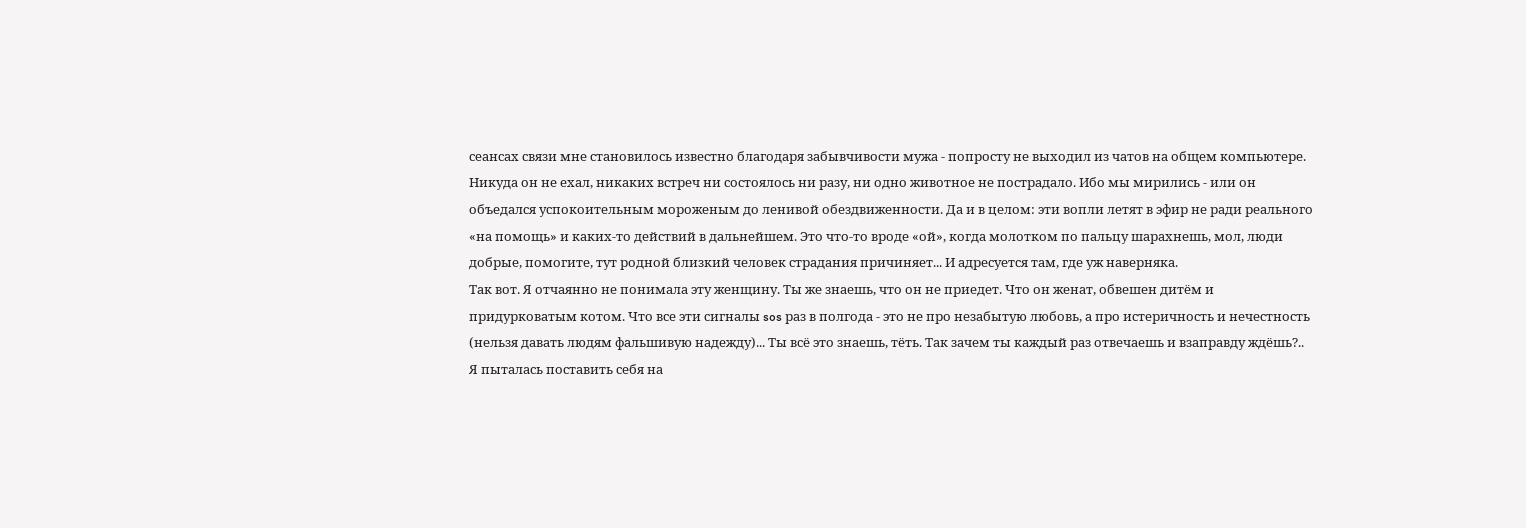сеансах связи мне становилось известно благодаря забывчивости мужа - попросту не выходил из чатов на общем компьютере. Никуда он не ехал, никаких встреч ни состоялось ни разу, ни одно животное не пострадало. Ибо мы мирились - или он объедался успокоительным мороженым до ленивой обездвиженности. Да и в целом: эти вопли летят в эфир не ради реального «на помощь» и каких-то действий в дальнейшем. Это что-то вроде «ой», когда молотком по пальцу шарахнешь, мол, люди добрые, помогите, тут родной близкий человек страдания причиняет... И адресуется там, где уж наверняка.
Так вот. Я отчаянно не понимала эту женщину. Ты же знаешь, что он не приедет. Что он женат, обвешен дитём и придурковатым котом. Что все эти сигналы sos раз в полгода - это не про незабытую любовь, а про истеричность и нечестность (нельзя давать людям фальшивую надежду)... Ты всё это знаешь, тёть. Так зачем ты каждый раз отвечаешь и взаправду ждёшь?..
Я пыталась поставить себя на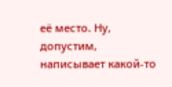её место. Ну, допустим, написывает какой-то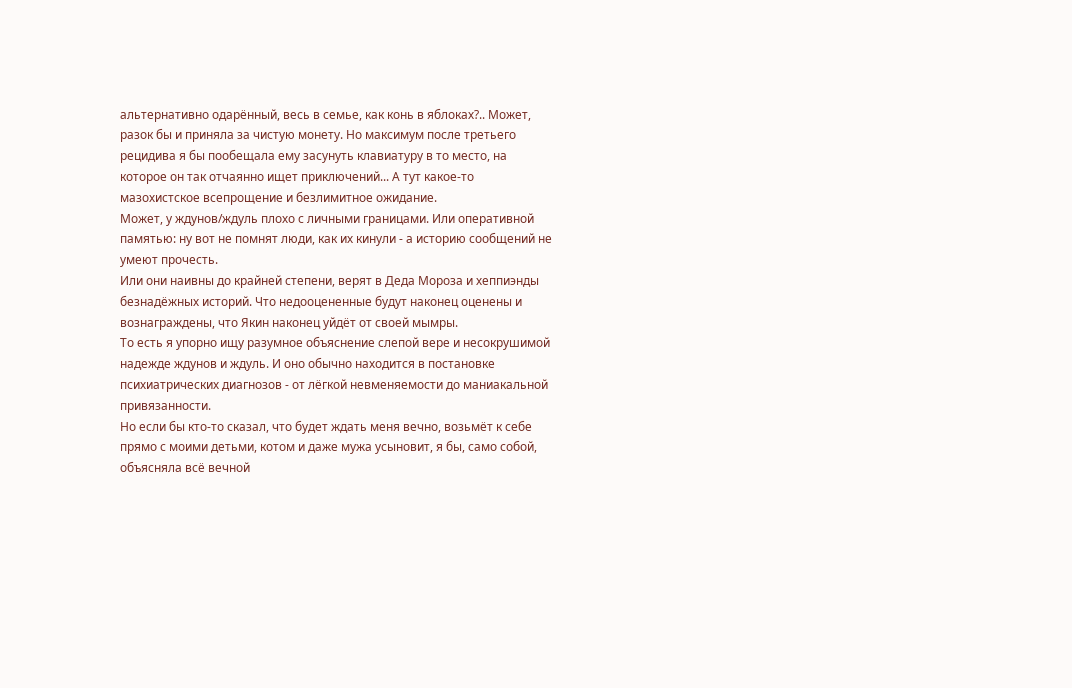альтернативно одарённый, весь в семье, как конь в яблоках?.. Может, разок бы и приняла за чистую монету. Но максимум после третьего рецидива я бы пообещала ему засунуть клавиатуру в то место, на которое он так отчаянно ищет приключений... А тут какое-то мазохистское всепрощение и безлимитное ожидание.
Может, у ждунов/ждуль плохо с личными границами. Или оперативной памятью: ну вот не помнят люди, как их кинули - а историю сообщений не умеют прочесть.
Или они наивны до крайней степени, верят в Деда Мороза и хеппиэнды безнадёжных историй. Что недооцененные будут наконец оценены и вознаграждены, что Якин наконец уйдёт от своей мымры.
То есть я упорно ищу разумное объяснение слепой вере и несокрушимой надежде ждунов и ждуль. И оно обычно находится в постановке психиатрических диагнозов - от лёгкой невменяемости до маниакальной привязанности.
Но если бы кто-то сказал, что будет ждать меня вечно, возьмёт к себе прямо с моими детьми, котом и даже мужа усыновит, я бы, само собой, объясняла всё вечной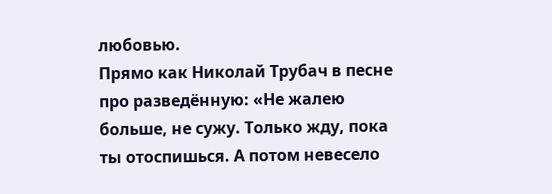любовью.
Прямо как Николай Трубач в песне про разведённую: «Не жалею больше, не сужу. Только жду, пока ты отоспишься. А потом невесело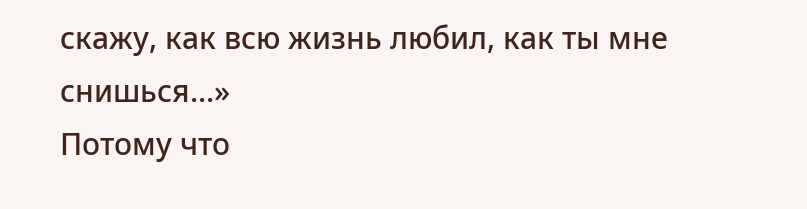скажу, как всю жизнь любил, как ты мне снишься...»
Потому что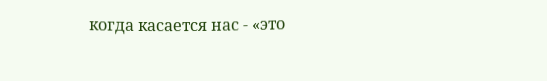когда касается нас - «это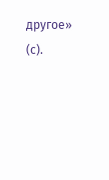другое» (с).